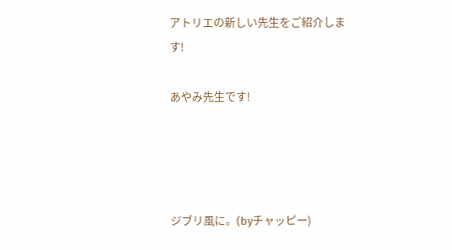アトリエの新しい先生をご紹介します!

あやみ先生です!




ジブリ風に。(byチャッピー)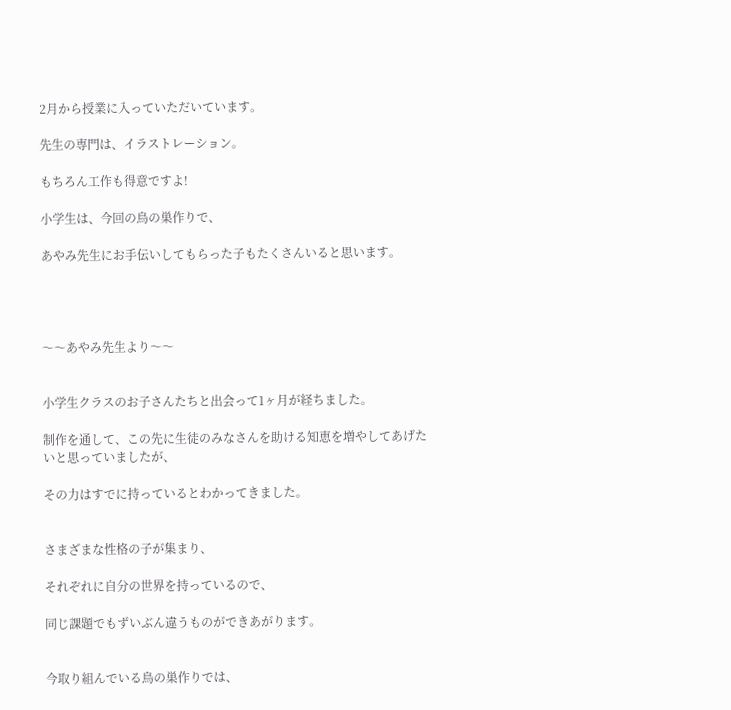2月から授業に入っていただいています。

先生の専門は、イラストレーション。

もちろん工作も得意ですよ!

小学生は、今回の鳥の巣作りで、

あやみ先生にお手伝いしてもらった子もたくさんいると思います。




〜〜あやみ先生より〜〜


小学生クラスのお子さんたちと出会って1ヶ月が経ちました。

制作を通して、この先に生徒のみなさんを助ける知恵を増やしてあげたいと思っていましたが、

その力はすでに持っているとわかってきました。


さまざまな性格の子が集まり、

それぞれに自分の世界を持っているので、

同じ課題でもずいぶん違うものができあがります。


今取り組んでいる鳥の巣作りでは、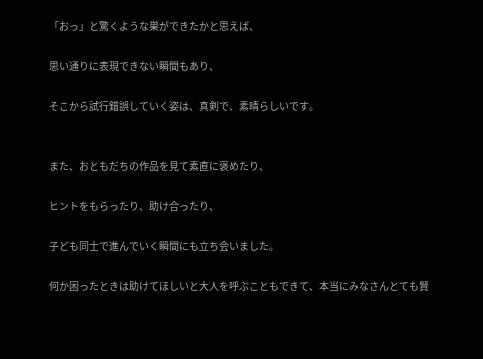「おっ」と驚くような巣ができたかと思えば、

思い通りに表現できない瞬間もあり、

そこから試行錯誤していく姿は、真剣で、素晴らしいです。


また、おともだちの作品を見て素直に褒めたり、

ヒントをもらったり、助け合ったり、

子ども同士で進んでいく瞬間にも立ち会いました。

何か困ったときは助けてほしいと大人を呼ぶこともできて、本当にみなさんとても賢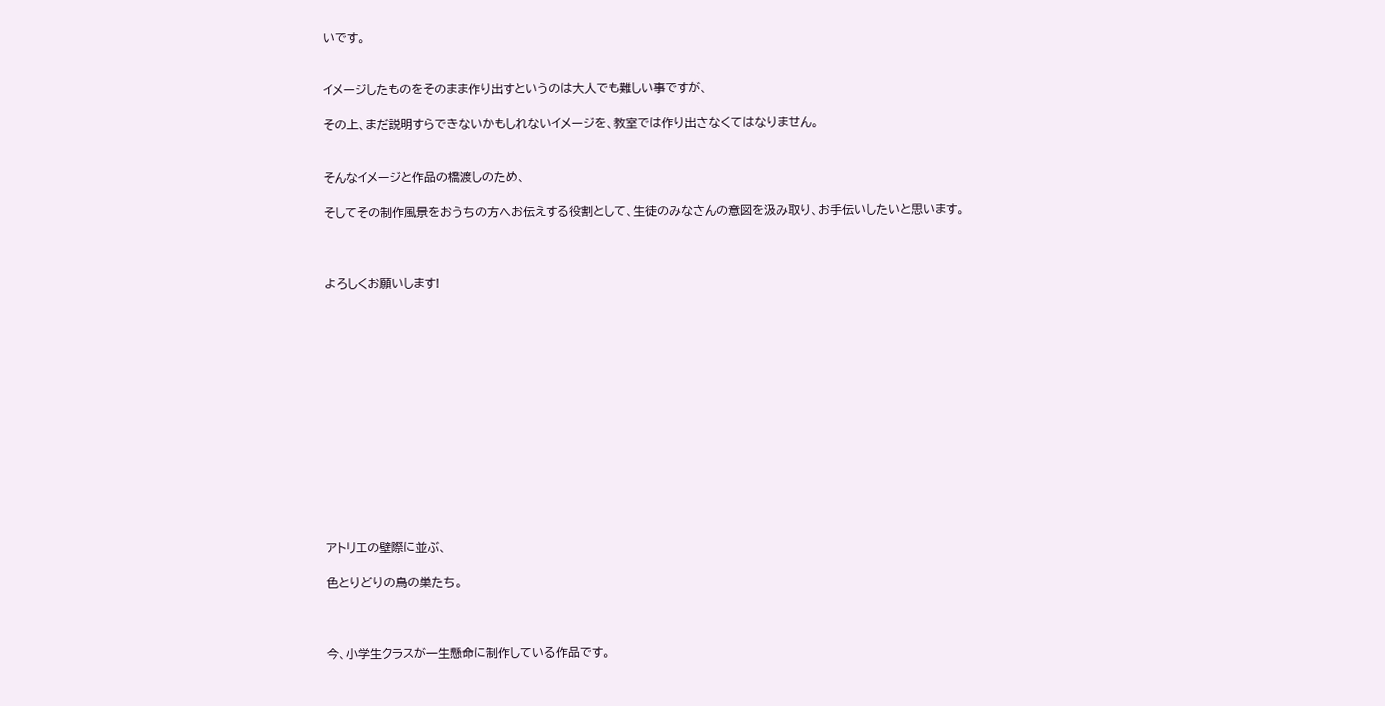いです。


イメージしたものをそのまま作り出すというのは大人でも難しい事ですが、

その上、まだ説明すらできないかもしれないイメージを、教室では作り出さなくてはなりません。


そんなイメージと作品の橋渡しのため、

そしてその制作風景をおうちの方へお伝えする役割として、生徒のみなさんの意図を汲み取り、お手伝いしたいと思います。



よろしくお願いします!














アトリエの壁際に並ぶ、

色とりどりの鳥の巣たち。



今、小学生クラスが一生懸命に制作している作品です。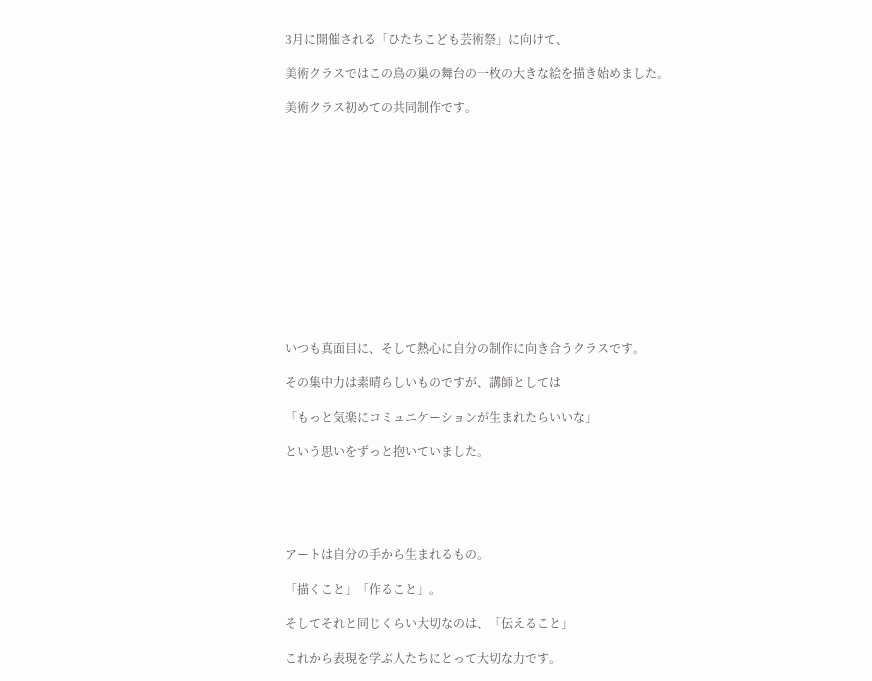3月に開催される「ひたちこども芸術祭」に向けて、

美術クラスではこの鳥の巢の舞台の一枚の大きな絵を描き始めました。

美術クラス初めての共同制作です。













いつも真面目に、そして熱心に自分の制作に向き合うクラスです。

その集中力は素晴らしいものですが、講師としては

「もっと気楽にコミュニケーションが生まれたらいいな」

という思いをずっと抱いていました。





アートは自分の手から生まれるもの。

「描くこと」「作ること」。

そしてそれと同じくらい大切なのは、「伝えること」

これから表現を学ぶ人たちにとって大切な力です。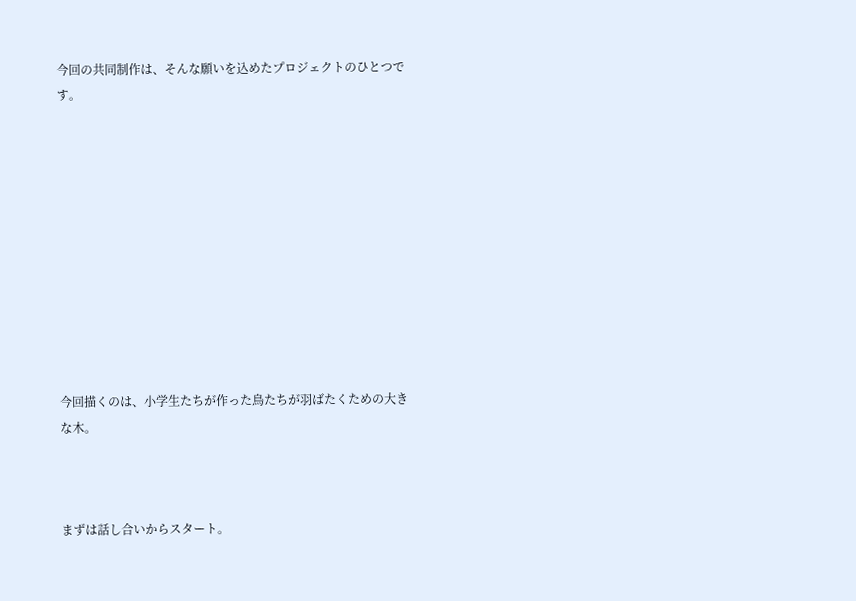今回の共同制作は、そんな願いを込めたプロジェクトのひとつです。











今回描くのは、小学生たちが作った鳥たちが羽ばたくための大きな木。



まずは話し合いからスタート。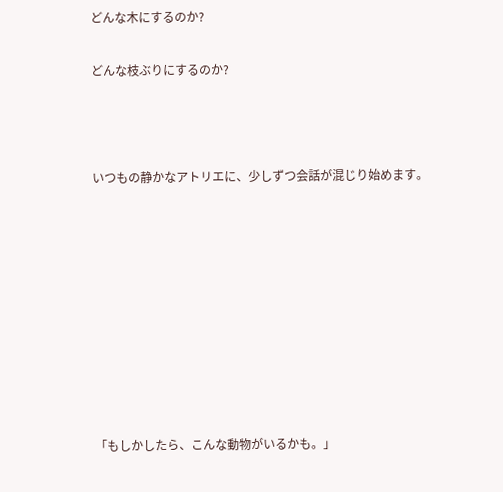どんな木にするのか?

どんな枝ぶりにするのか?



いつもの静かなアトリエに、少しずつ会話が混じり始めます。









「もしかしたら、こんな動物がいるかも。」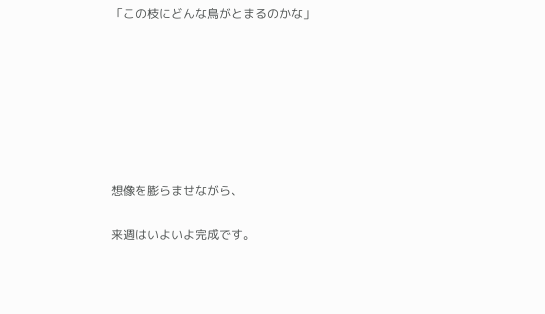「この枝にどんな鳥がとまるのかな」







想像を膨らませながら、

来週はいよいよ完成です。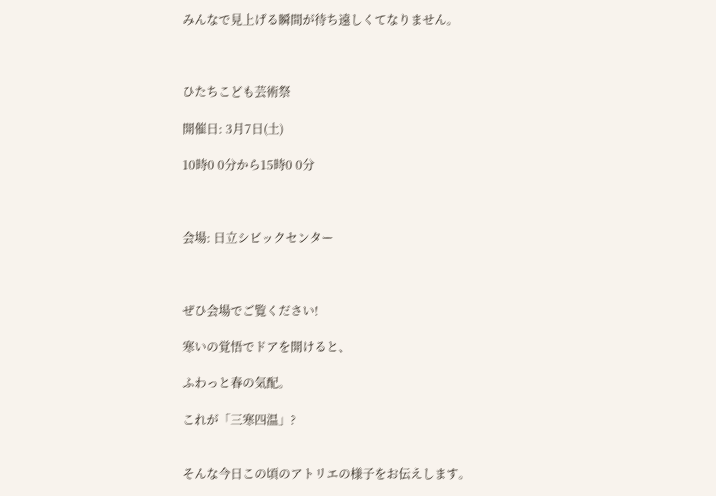みんなで見上げる瞬間が待ち遠しくてなりません。



ひたちこども芸術祭

開催日: 3月7日(土)

10時0 0分から15時0 0分



会場: 日立シビックセンター



ぜひ会場でご覧ください!

寒いの覚悟でドアを開けると、

ふわっと春の気配。

これが「三寒四温」?


そんな今日この頃のアトリエの様子をお伝えします。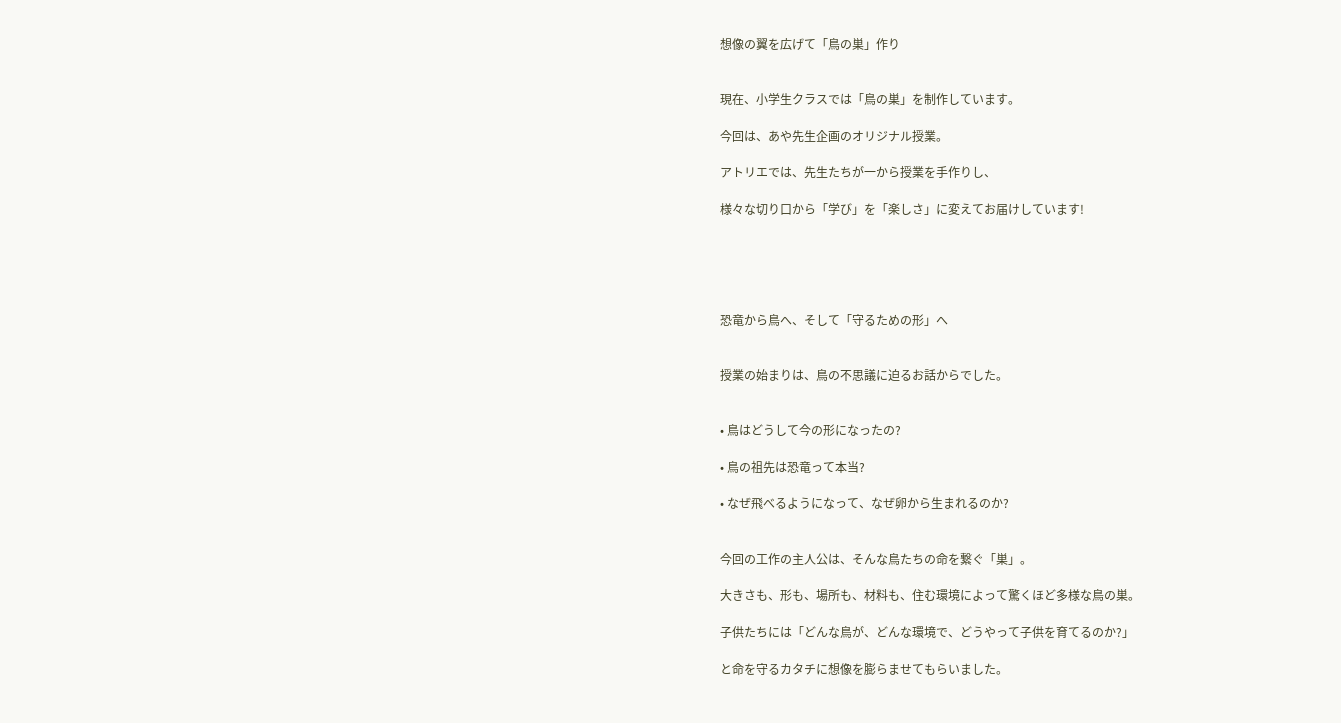想像の翼を広げて「鳥の巣」作り


現在、小学生クラスでは「鳥の巣」を制作しています。

今回は、あや先生企画のオリジナル授業。

アトリエでは、先生たちが一から授業を手作りし、

様々な切り口から「学び」を「楽しさ」に変えてお届けしています!





恐竜から鳥へ、そして「守るための形」へ


授業の始まりは、鳥の不思議に迫るお話からでした。


• 鳥はどうして今の形になったの?

• 鳥の祖先は恐竜って本当?

• なぜ飛べるようになって、なぜ卵から生まれるのか?


今回の工作の主人公は、そんな鳥たちの命を繋ぐ「巣」。

大きさも、形も、場所も、材料も、住む環境によって驚くほど多様な鳥の巣。

子供たちには「どんな鳥が、どんな環境で、どうやって子供を育てるのか?」

と命を守るカタチに想像を膨らませてもらいました。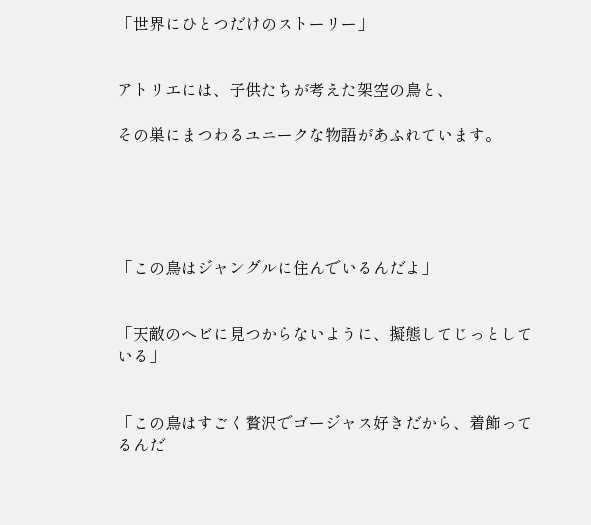「世界にひとつだけのストーリー」


アトリエには、子供たちが考えた架空の鳥と、

その巣にまつわるユニークな物語があふれています。





「この鳥はジャングルに住んでいるんだよ」


「天敵のヘビに見つからないように、擬態してじっとしている」


「この鳥はすごく贅沢でゴージャス好きだから、着飾ってるんだ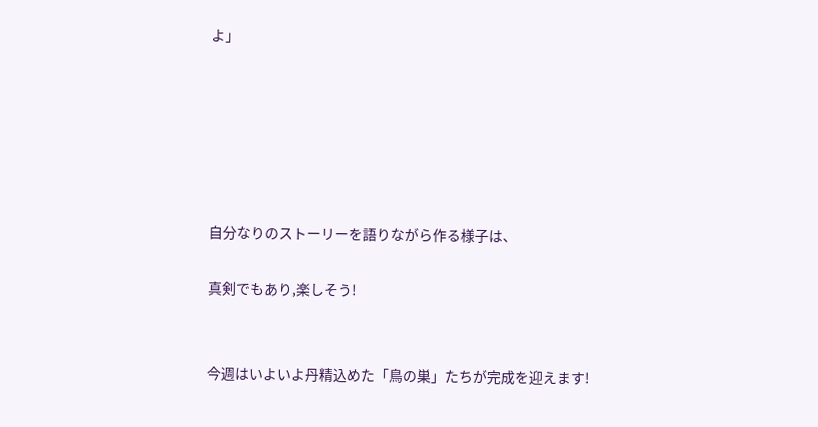よ」






自分なりのストーリーを語りながら作る様子は、

真剣でもあり,楽しそう!


今週はいよいよ丹精込めた「鳥の巣」たちが完成を迎えます!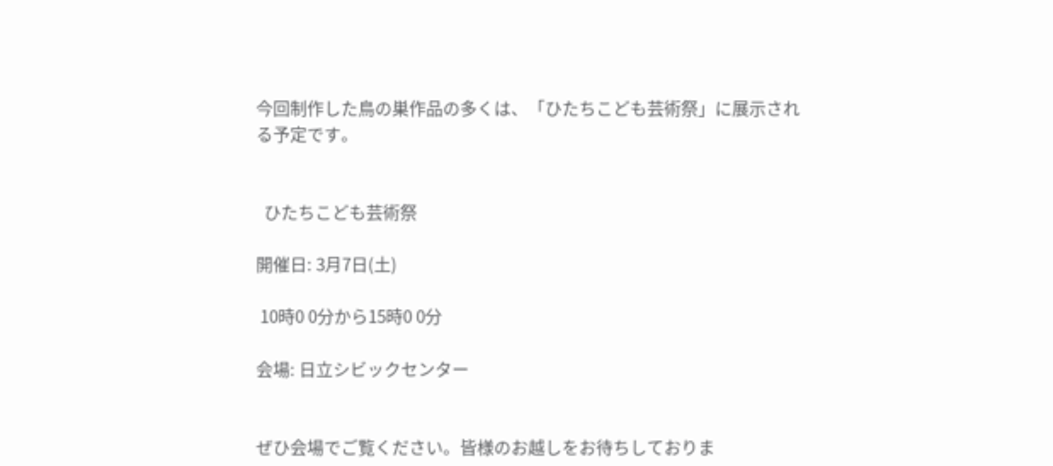今回制作した鳥の巣作品の多くは、「ひたちこども芸術祭」に展示される予定です。


  ひたちこども芸術祭

開催日: 3月7日(土)

 10時0 0分から15時0 0分

会場: 日立シビックセンター


ぜひ会場でご覧ください。皆様のお越しをお待ちしておりま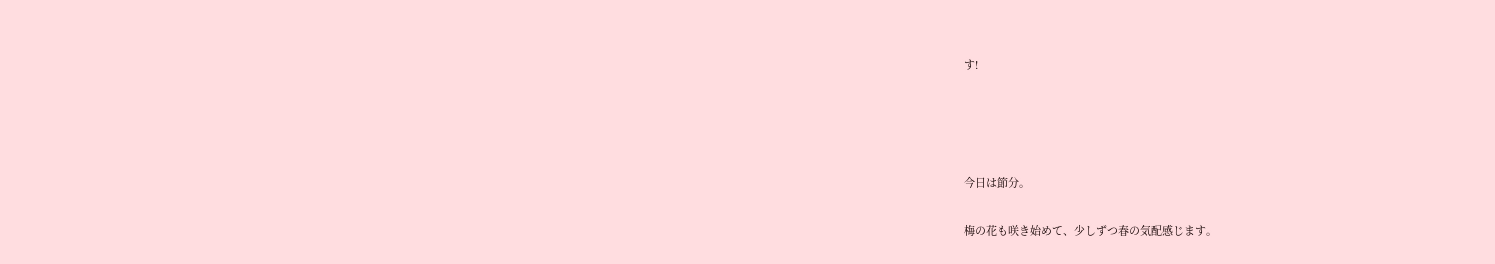す!




今日は節分。

梅の花も咲き始めて、少しずつ春の気配感じます。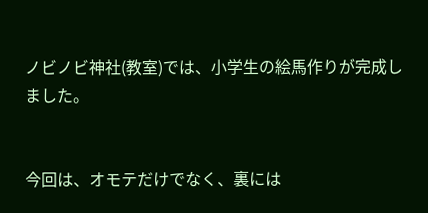ノビノビ神社(教室)では、小学生の絵馬作りが完成しました。


今回は、オモテだけでなく、裏には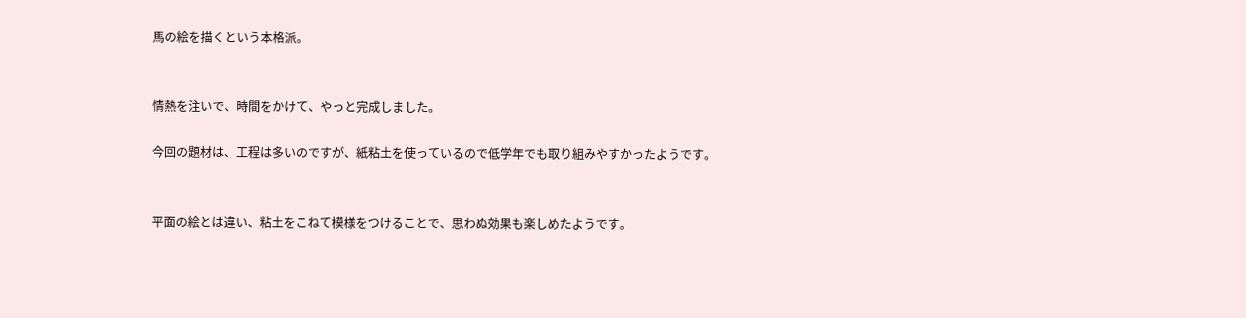馬の絵を描くという本格派。


情熱を注いで、時間をかけて、やっと完成しました。

今回の題材は、工程は多いのですが、紙粘土を使っているので低学年でも取り組みやすかったようです。


平面の絵とは違い、粘土をこねて模様をつけることで、思わぬ効果も楽しめたようです。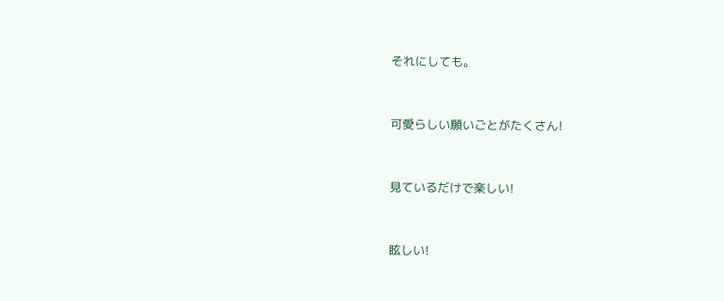それにしても。


可愛らしい願いごとがたくさん!


見ているだけで楽しい!


眩しい!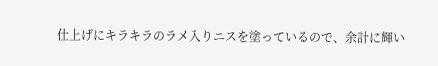仕上げにキラキラのラメ入りニスを塗っているので、余計に輝い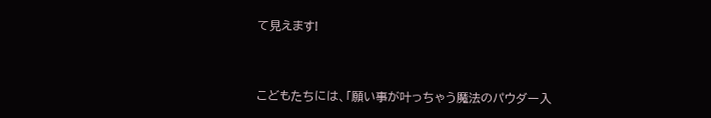て見えます!


こどもたちには、「願い事が叶っちゃう魔法のパウダー入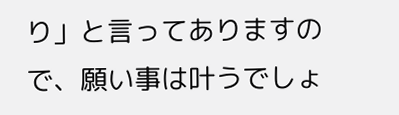り」と言ってありますので、願い事は叶うでしょ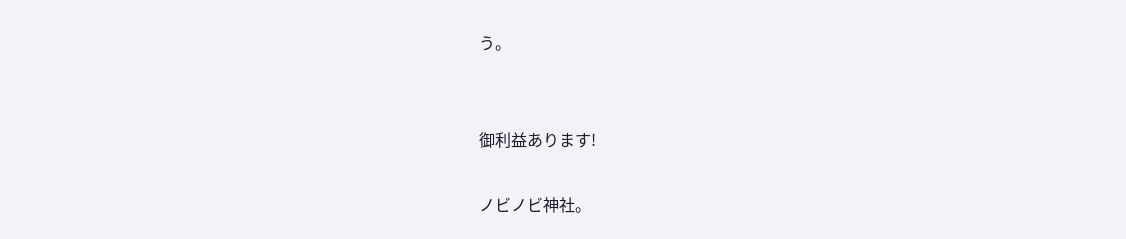う。


御利益あります!

ノビノビ神社。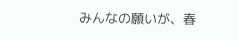みんなの願いが、春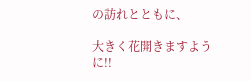の訪れとともに、

大きく花開きますように!!